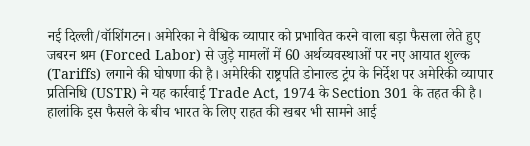नई दिल्ली/वॉशिंगटन। अमेरिका ने वैश्विक व्यापार को प्रभावित करने वाला बड़ा फैसला लेते हुए जबरन श्रम (Forced Labor) से जुड़े मामलों में 60 अर्थव्यवस्थाओं पर नए आयात शुल्क (Tariffs) लगाने की घोषणा की है। अमेरिकी राष्ट्रपति डोनाल्ड ट्रंप के निर्देश पर अमेरिकी व्यापार प्रतिनिधि (USTR) ने यह कार्रवाई Trade Act, 1974 के Section 301 के तहत की है। हालांकि इस फैसले के बीच भारत के लिए राहत की खबर भी सामने आई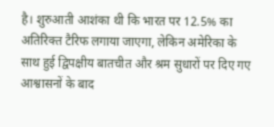है। शुरुआती आशंका थी कि भारत पर 12.5% का अतिरिक्त टैरिफ लगाया जाएगा, लेकिन अमेरिका के साथ हुई द्विपक्षीय बातचीत और श्रम सुधारों पर दिए गए आश्वासनों के बाद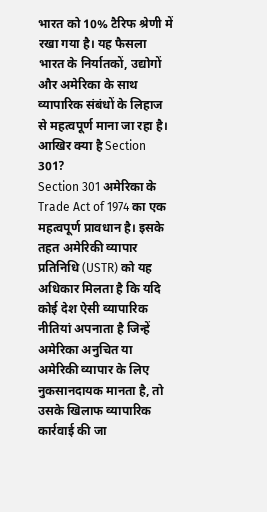भारत को 10% टैरिफ श्रेणी में रखा गया है। यह फैसला भारत के निर्यातकों, उद्योगों और अमेरिका के साथ व्यापारिक संबंधों के लिहाज से महत्वपूर्ण माना जा रहा है।
आखिर क्या है Section 301?
Section 301 अमेरिका के Trade Act of 1974 का एक महत्वपूर्ण प्रावधान है। इसके तहत अमेरिकी व्यापार प्रतिनिधि (USTR) को यह अधिकार मिलता है कि यदि कोई देश ऐसी व्यापारिक नीतियां अपनाता है जिन्हें अमेरिका अनुचित या अमेरिकी व्यापार के लिए नुकसानदायक मानता है, तो उसके खिलाफ व्यापारिक कार्रवाई की जा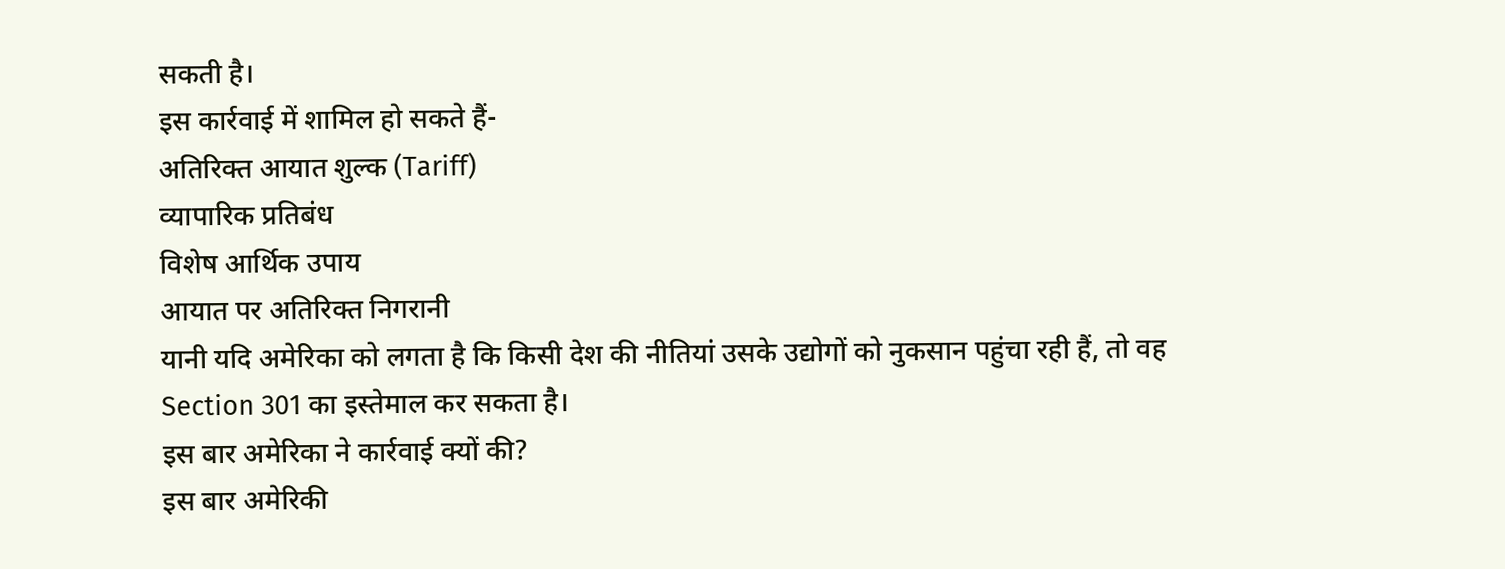सकती है।
इस कार्रवाई में शामिल हो सकते हैं-
अतिरिक्त आयात शुल्क (Tariff)
व्यापारिक प्रतिबंध
विशेष आर्थिक उपाय
आयात पर अतिरिक्त निगरानी
यानी यदि अमेरिका को लगता है कि किसी देश की नीतियां उसके उद्योगों को नुकसान पहुंचा रही हैं, तो वह Section 301 का इस्तेमाल कर सकता है।
इस बार अमेरिका ने कार्रवाई क्यों की?
इस बार अमेरिकी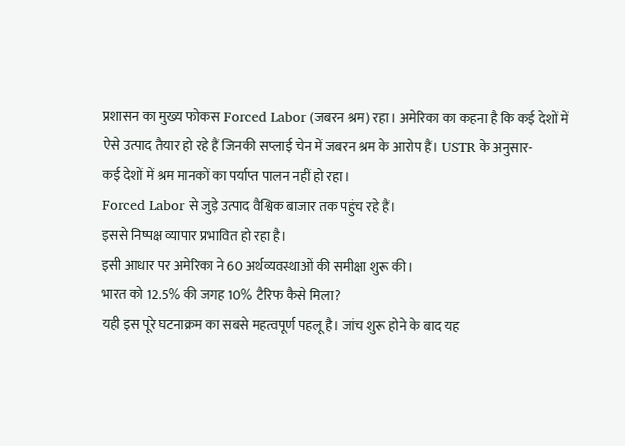प्रशासन का मुख्य फोकस Forced Labor (जबरन श्रम) रहा। अमेरिका का कहना है कि कई देशों में ऐसे उत्पाद तैयार हो रहे हैं जिनकी सप्लाई चेन में जबरन श्रम के आरोप हैं। USTR के अनुसार-
कई देशों में श्रम मानकों का पर्याप्त पालन नहीं हो रहा।
Forced Labor से जुड़े उत्पाद वैश्विक बाजार तक पहुंच रहे हैं।
इससे निष्पक्ष व्यापार प्रभावित हो रहा है।
इसी आधार पर अमेरिका ने 60 अर्थव्यवस्थाओं की समीक्षा शुरू की।
भारत को 12.5% की जगह 10% टैरिफ कैसे मिला?
यही इस पूरे घटनाक्रम का सबसे महत्वपूर्ण पहलू है। जांच शुरू होने के बाद यह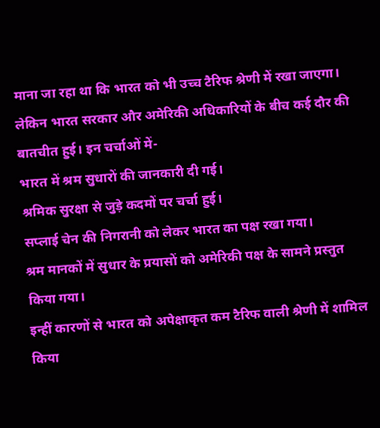माना जा रहा था कि भारत को भी उच्च टैरिफ श्रेणी में रखा जाएगा। लेकिन भारत सरकार और अमेरिकी अधिकारियों के बीच कई दौर की बातचीत हुई। इन चर्चाओं में-
भारत में श्रम सुधारों की जानकारी दी गई।
श्रमिक सुरक्षा से जुड़े कदमों पर चर्चा हुई।
सप्लाई चेन की निगरानी को लेकर भारत का पक्ष रखा गया।
श्रम मानकों में सुधार के प्रयासों को अमेरिकी पक्ष के सामने प्रस्तुत किया गया।
इन्हीं कारणों से भारत को अपेक्षाकृत कम टैरिफ वाली श्रेणी में शामिल किया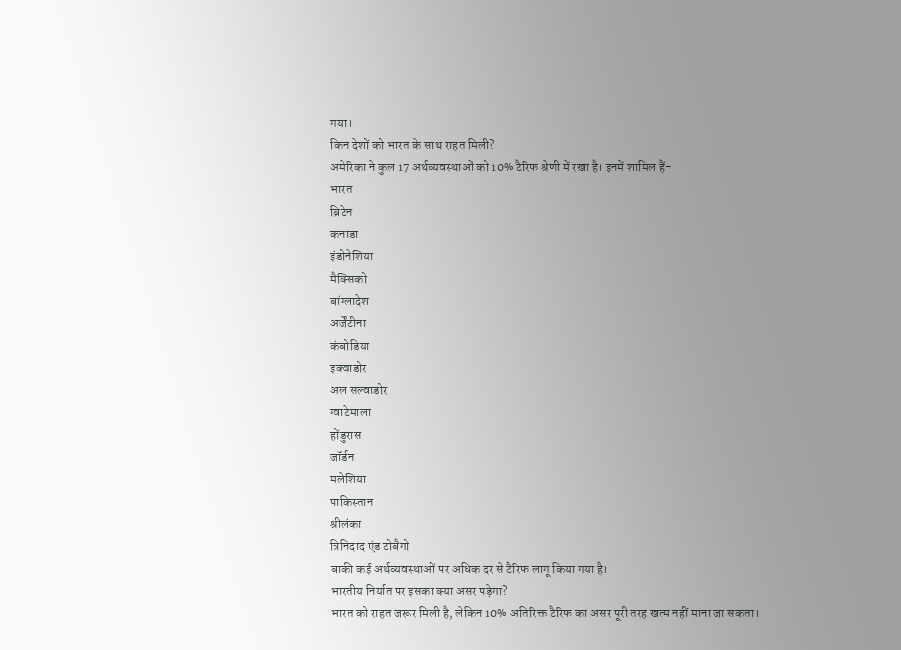गया।
किन देशों को भारत के साथ राहत मिली?
अमेरिका ने कुल 17 अर्थव्यवस्थाओं को 10% टैरिफ श्रेणी में रखा है। इनमें शामिल हैं-
भारत
ब्रिटेन
कनाडा
इंडोनेशिया
मैक्सिको
बांग्लादेश
अर्जेंटीना
कंबोडिया
इक्वाडोर
अल सल्वाडोर
ग्वाटेमाला
होंडुरास
जॉर्डन
मलेशिया
पाकिस्तान
श्रीलंका
त्रिनिदाद एंड टोबैगो
बाकी कई अर्थव्यवस्थाओं पर अधिक दर से टैरिफ लागू किया गया है।
भारतीय निर्यात पर इसका क्या असर पड़ेगा?
भारत को राहत जरूर मिली है, लेकिन 10% अतिरिक्त टैरिफ का असर पूरी तरह खत्म नहीं माना जा सकता।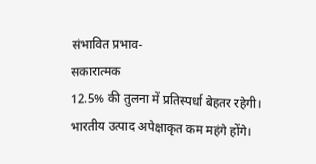संभावित प्रभाव-
सकारात्मक
12.5% की तुलना में प्रतिस्पर्धा बेहतर रहेगी।
भारतीय उत्पाद अपेक्षाकृत कम महंगे होंगे।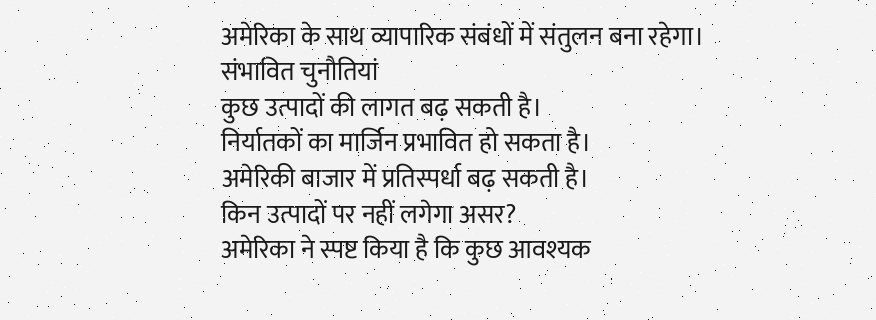अमेरिका के साथ व्यापारिक संबंधों में संतुलन बना रहेगा।
संभावित चुनौतियां
कुछ उत्पादों की लागत बढ़ सकती है।
निर्यातकों का मार्जिन प्रभावित हो सकता है।
अमेरिकी बाजार में प्रतिस्पर्धा बढ़ सकती है।
किन उत्पादों पर नहीं लगेगा असर?
अमेरिका ने स्पष्ट किया है कि कुछ आवश्यक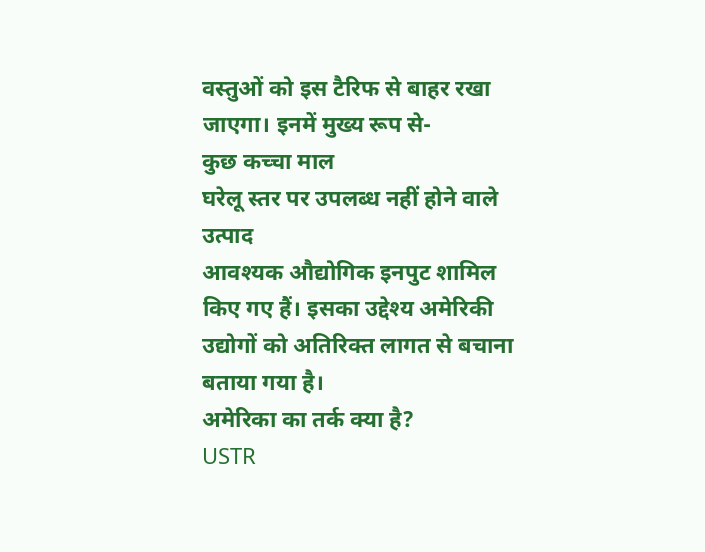वस्तुओं को इस टैरिफ से बाहर रखा जाएगा। इनमें मुख्य रूप से-
कुछ कच्चा माल
घरेलू स्तर पर उपलब्ध नहीं होने वाले उत्पाद
आवश्यक औद्योगिक इनपुट शामिल किए गए हैं। इसका उद्देश्य अमेरिकी उद्योगों को अतिरिक्त लागत से बचाना बताया गया है।
अमेरिका का तर्क क्या है?
USTR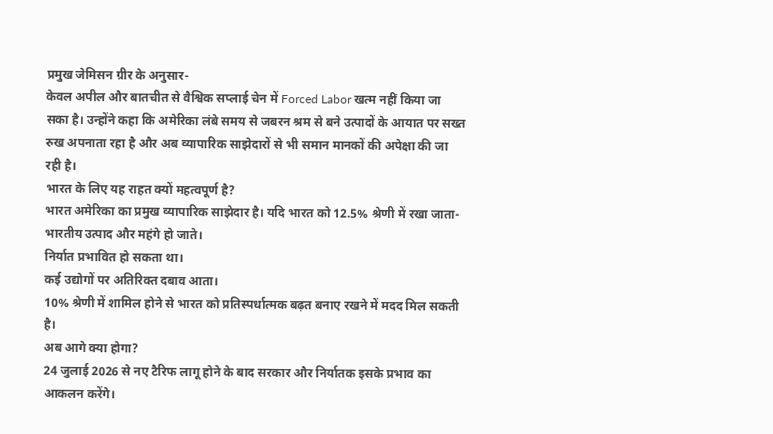प्रमुख जेमिसन ग्रीर के अनुसार-
केवल अपील और बातचीत से वैश्विक सप्लाई चेन में Forced Labor खत्म नहीं किया जा सका है। उन्होंने कहा कि अमेरिका लंबे समय से जबरन श्रम से बने उत्पादों के आयात पर सख्त रुख अपनाता रहा है और अब व्यापारिक साझेदारों से भी समान मानकों की अपेक्षा की जा रही है।
भारत के लिए यह राहत क्यों महत्वपूर्ण है?
भारत अमेरिका का प्रमुख व्यापारिक साझेदार है। यदि भारत को 12.5% श्रेणी में रखा जाता-
भारतीय उत्पाद और महंगे हो जाते।
निर्यात प्रभावित हो सकता था।
कई उद्योगों पर अतिरिक्त दबाव आता।
10% श्रेणी में शामिल होने से भारत को प्रतिस्पर्धात्मक बढ़त बनाए रखने में मदद मिल सकती है।
अब आगे क्या होगा?
24 जुलाई 2026 से नए टैरिफ लागू होने के बाद सरकार और निर्यातक इसके प्रभाव का आकलन करेंगे।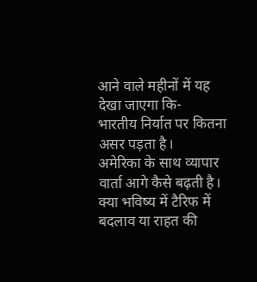आने वाले महीनों में यह देखा जाएगा कि-
भारतीय निर्यात पर कितना असर पड़ता है।
अमेरिका के साथ व्यापार वार्ता आगे कैसे बढ़ती है।
क्या भविष्य में टैरिफ में बदलाव या राहत की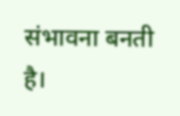संभावना बनती है।